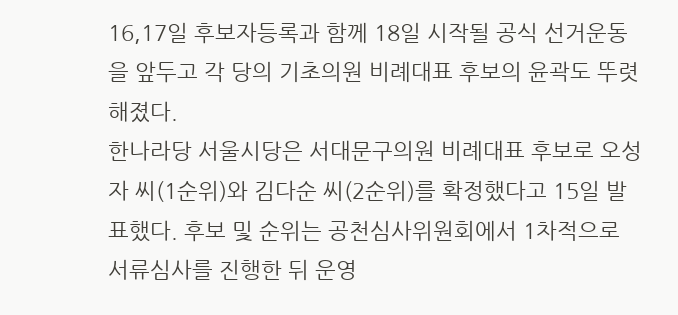16,17일 후보자등록과 함께 18일 시작될 공식 선거운동을 앞두고 각 당의 기초의원 비례대표 후보의 윤곽도 뚜렷해졌다.
한나라당 서울시당은 서대문구의원 비례대표 후보로 오성자 씨(1순위)와 김다순 씨(2순위)를 확정했다고 15일 발표했다. 후보 및 순위는 공천심사위원회에서 1차적으로 서류심사를 진행한 뒤 운영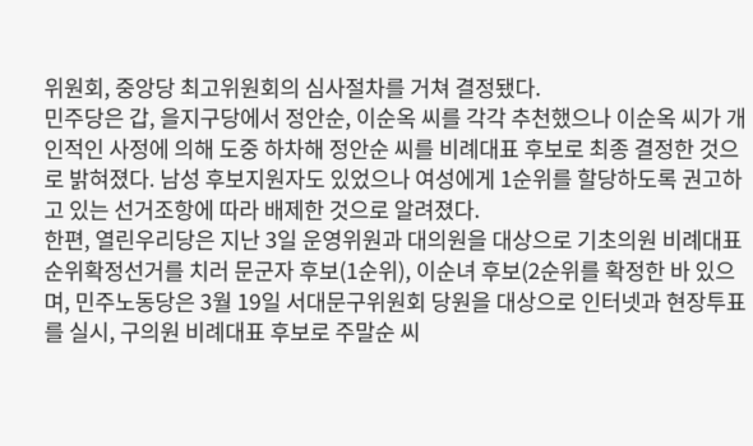위원회, 중앙당 최고위원회의 심사절차를 거쳐 결정됐다.
민주당은 갑, 을지구당에서 정안순, 이순옥 씨를 각각 추천했으나 이순옥 씨가 개인적인 사정에 의해 도중 하차해 정안순 씨를 비례대표 후보로 최종 결정한 것으로 밝혀졌다. 남성 후보지원자도 있었으나 여성에게 1순위를 할당하도록 권고하고 있는 선거조항에 따라 배제한 것으로 알려졌다.
한편, 열린우리당은 지난 3일 운영위원과 대의원을 대상으로 기초의원 비례대표 순위확정선거를 치러 문군자 후보(1순위), 이순녀 후보(2순위를 확정한 바 있으며, 민주노동당은 3월 19일 서대문구위원회 당원을 대상으로 인터넷과 현장투표를 실시, 구의원 비례대표 후보로 주말순 씨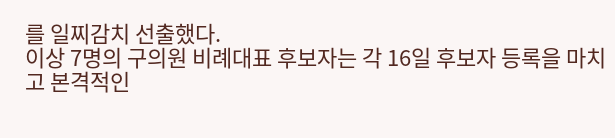를 일찌감치 선출했다.
이상 7명의 구의원 비례대표 후보자는 각 16일 후보자 등록을 마치고 본격적인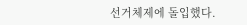선거체제에 돌입했다.